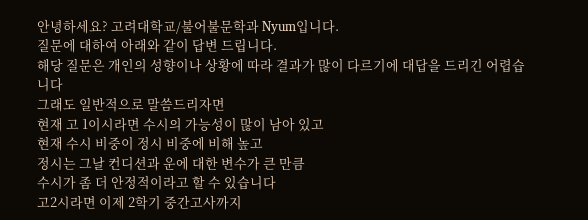안녕하세요? 고려대학교/불어불문학과 Nyum입니다.
질문에 대하여 아래와 같이 답변 드립니다.
해당 질문은 개인의 성향이나 상황에 따라 결과가 많이 다르기에 대답을 드리긴 어렵습니다
그래도 일반적으로 말씀드리자면
현재 고 1이시라면 수시의 가능성이 많이 남아 있고
현재 수시 비중이 정시 비중에 비해 높고
정시는 그날 컨디션과 운에 대한 변수가 큰 만큼
수시가 좀 더 안정적이라고 할 수 있습니다
고2시라면 이제 2학기 중간고사까지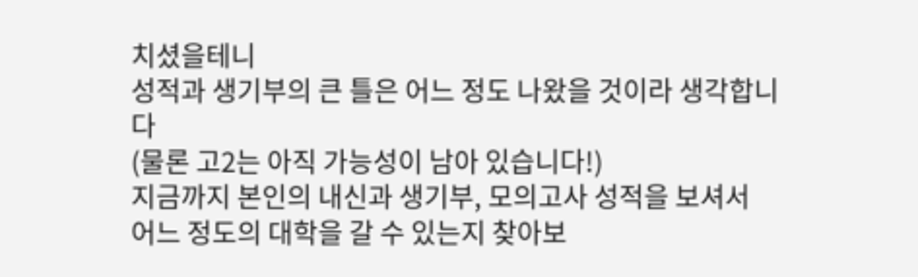치셨을테니
성적과 생기부의 큰 틀은 어느 정도 나왔을 것이라 생각합니다
(물론 고2는 아직 가능성이 남아 있습니다!)
지금까지 본인의 내신과 생기부, 모의고사 성적을 보셔서
어느 정도의 대학을 갈 수 있는지 찾아보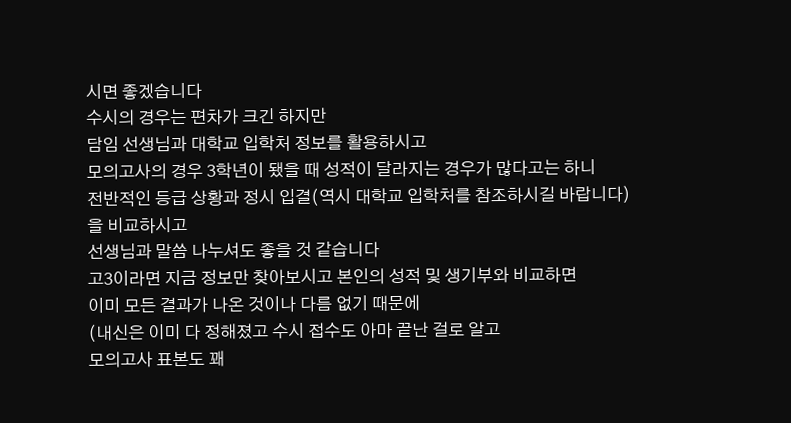시면 좋겠습니다
수시의 경우는 편차가 크긴 하지만
담임 선생님과 대학교 입학처 정보를 활용하시고
모의고사의 경우 3학년이 됐을 때 성적이 달라지는 경우가 많다고는 하니
전반적인 등급 상황과 정시 입결(역시 대학교 입학처를 참조하시길 바랍니다)을 비교하시고
선생님과 말씀 나누셔도 좋을 것 같습니다
고3이라면 지금 정보만 찾아보시고 본인의 성적 및 생기부와 비교하면
이미 모든 결과가 나온 것이나 다름 없기 때문에
(내신은 이미 다 정해졌고 수시 접수도 아마 끝난 걸로 알고
모의고사 표본도 꽤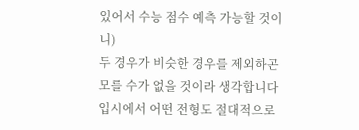있어서 수능 점수 예측 가능할 것이니)
두 경우가 비슷한 경우를 제외하곤 모를 수가 없을 것이라 생각합니다
입시에서 어떤 전형도 절대적으로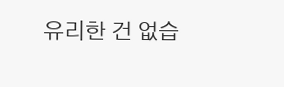유리한 건 없습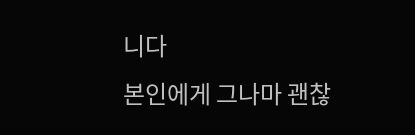니다
본인에게 그나마 괜찮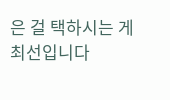은 걸 택하시는 게 최선입니다